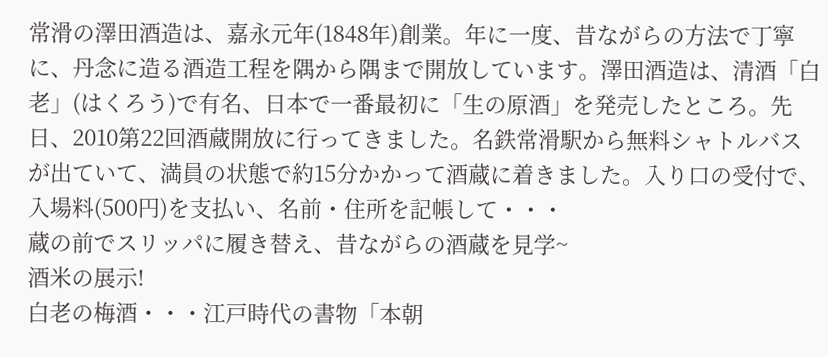常滑の澤田酒造は、嘉永元年(1848年)創業。年に一度、昔ながらの方法で丁寧に、丹念に造る酒造工程を隅から隅まで開放しています。澤田酒造は、清酒「白老」(はくろう)で有名、日本で一番最初に「生の原酒」を発売したところ。先日、2010第22回酒蔵開放に行ってきました。名鉄常滑駅から無料シャトルバスが出ていて、満員の状態で約15分かかって酒蔵に着きました。入り口の受付で、入場料(500円)を支払い、名前・住所を記帳して・・・
蔵の前でスリッパに履き替え、昔ながらの酒蔵を見学~
酒米の展示!
白老の梅酒・・・江戸時代の書物「本朝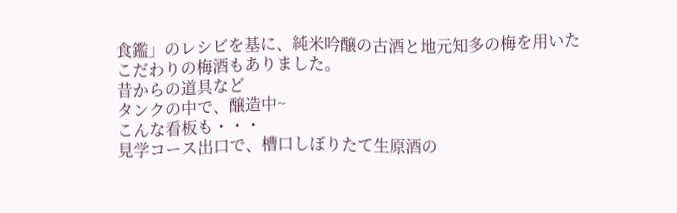食鑑」のレシビを基に、純米吟醸の古酒と地元知多の梅を用いたこだわりの梅酒もありました。
昔からの道具など
タンクの中で、醸造中~
こんな看板も・・・
見学コース出口で、槽口しぼりたて生原酒の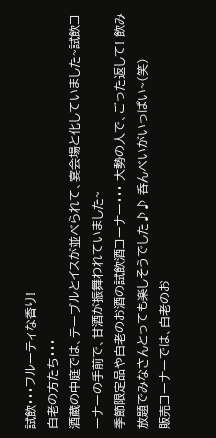試飲・・・フルーティな香り!
白老の方たち・・・
酒蔵の中庭では、テーブルとイスが並べられて、宴会場と化していました~試飲コーナーの手前で、甘酒が振舞われていました~
季節限定品や白老のお酒の試飲酒コーナー・・・ 大勢の人で、ごった返して! 飲み放題でみなさんとっても楽しそうでした♪♪ 呑んべいがいっぱい~(笑)
販売コーナーでは、白老のお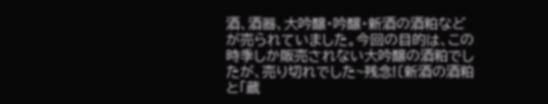酒、酒器、大吟醸・吟醸・新酒の酒粕などが売られていました。今回の目的は、この時季しか販売されない大吟醸の酒粕でしたが、売り切れでした~残念!〔新酒の酒粕と「蔵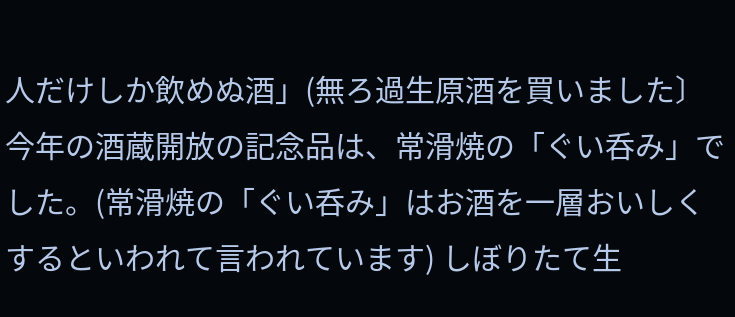人だけしか飲めぬ酒」(無ろ過生原酒を買いました〕
今年の酒蔵開放の記念品は、常滑焼の「ぐい呑み」でした。(常滑焼の「ぐい呑み」はお酒を一層おいしくするといわれて言われています) しぼりたて生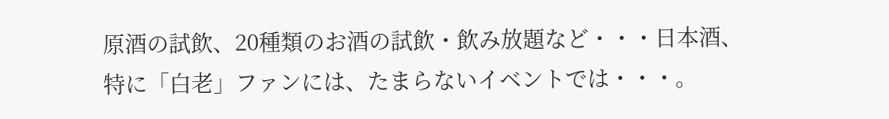原酒の試飲、20種類のお酒の試飲・飲み放題など・・・日本酒、特に「白老」ファンには、たまらないイベントでは・・・。